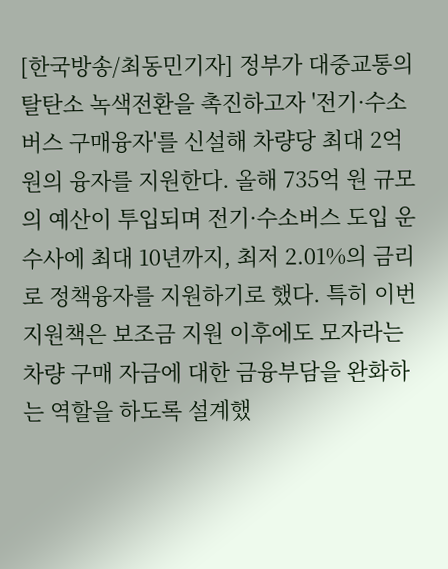[한국방송/최동민기자] 정부가 대중교통의 탈탄소 녹색전환을 촉진하고자 '전기·수소버스 구매융자'를 신설해 차량당 최대 2억 원의 융자를 지원한다. 올해 735억 원 규모의 예산이 투입되며 전기·수소버스 도입 운수사에 최대 10년까지, 최저 2.01%의 금리로 정책융자를 지원하기로 했다. 특히 이번 지원책은 보조금 지원 이후에도 모자라는 차량 구매 자금에 대한 금융부담을 완화하는 역할을 하도록 설계했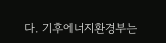다. 기후에너지환경부는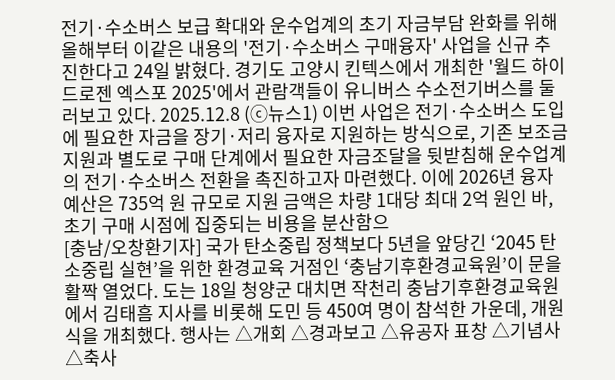전기·수소버스 보급 확대와 운수업계의 초기 자금부담 완화를 위해 올해부터 이같은 내용의 '전기·수소버스 구매융자' 사업을 신규 추진한다고 24일 밝혔다. 경기도 고양시 킨텍스에서 개최한 '월드 하이드로젠 엑스포 2025'에서 관람객들이 유니버스 수소전기버스를 둘러보고 있다. 2025.12.8 (ⓒ뉴스1) 이번 사업은 전기·수소버스 도입에 필요한 자금을 장기·저리 융자로 지원하는 방식으로, 기존 보조금 지원과 별도로 구매 단계에서 필요한 자금조달을 뒷받침해 운수업계의 전기·수소버스 전환을 촉진하고자 마련했다. 이에 2026년 융자 예산은 735억 원 규모로 지원 금액은 차량 1대당 최대 2억 원인 바, 초기 구매 시점에 집중되는 비용을 분산함으
[충남/오창환기자] 국가 탄소중립 정책보다 5년을 앞당긴 ‘2045 탄소중립 실현’을 위한 환경교육 거점인 ‘충남기후환경교육원’이 문을 활짝 열었다. 도는 18일 청양군 대치면 작천리 충남기후환경교육원에서 김태흠 지사를 비롯해 도민 등 450여 명이 참석한 가운데, 개원식을 개최했다. 행사는 △개회 △경과보고 △유공자 표창 △기념사 △축사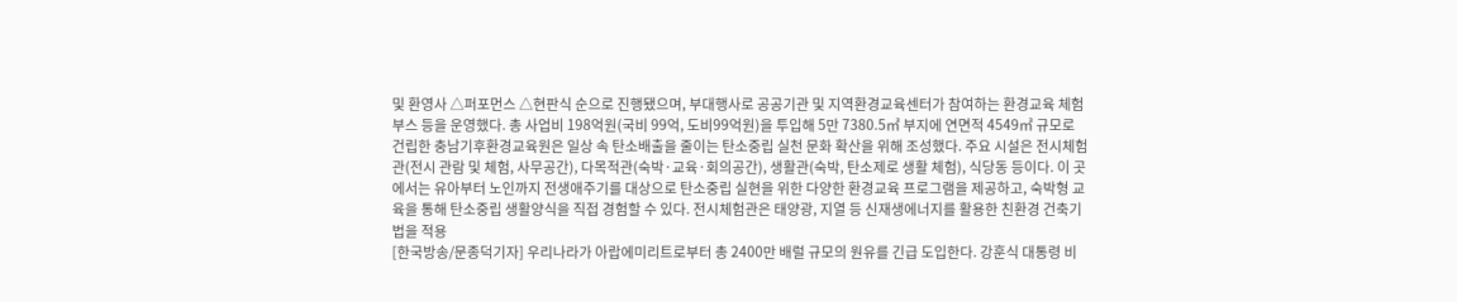및 환영사 △퍼포먼스 △현판식 순으로 진행됐으며, 부대행사로 공공기관 및 지역환경교육센터가 참여하는 환경교육 체험부스 등을 운영했다. 총 사업비 198억원(국비 99억, 도비99억원)을 투입해 5만 7380.5㎡ 부지에 연면적 4549㎡ 규모로 건립한 충남기후환경교육원은 일상 속 탄소배출을 줄이는 탄소중립 실천 문화 확산을 위해 조성했다. 주요 시설은 전시체험관(전시 관람 및 체험, 사무공간), 다목적관(숙박·교육·회의공간), 생활관(숙박, 탄소제로 생활 체험), 식당동 등이다. 이 곳에서는 유아부터 노인까지 전생애주기를 대상으로 탄소중립 실현을 위한 다양한 환경교육 프로그램을 제공하고, 숙박형 교육을 통해 탄소중립 생활양식을 직접 경험할 수 있다. 전시체험관은 태양광, 지열 등 신재생에너지를 활용한 친환경 건축기법을 적용
[한국방송/문종덕기자] 우리나라가 아랍에미리트로부터 총 2400만 배럴 규모의 원유를 긴급 도입한다. 강훈식 대통령 비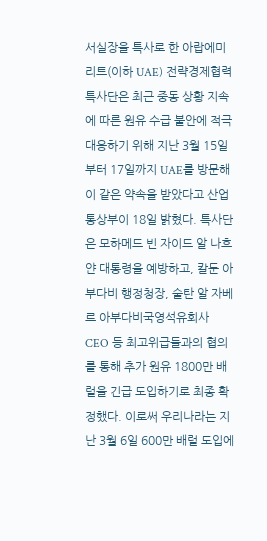서실장을 특사로 한 아랍에미리트(이하 UAE) 전략경제협력특사단은 최근 중동 상황 지속에 따른 원유 수급 불안에 적극 대응하기 위해 지난 3월 15일부터 17일까지 UAE를 방문해 이 같은 약속을 받았다고 산업통상부이 18일 밝혔다. 특사단은 모하메드 빈 자이드 알 나흐얀 대통령을 예방하고, 칼둔 아부다비 행정청장, 술탄 알 자베르 아부다비국영석유회사 CEO 등 최고위급들과의 협의를 통해 추가 원유 1800만 배럴을 긴급 도입하기로 최종 확정했다. 이로써 우리나라는 지난 3월 6일 600만 배럴 도입에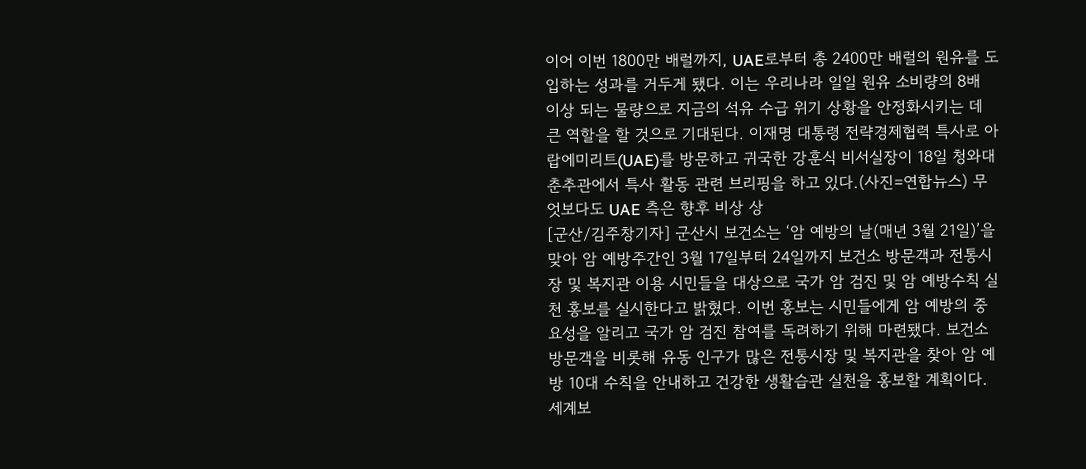이어 이번 1800만 배럴까지, UAE로부터 총 2400만 배럴의 원유를 도입하는 성과를 거두게 됐다. 이는 우리나라 일일 원유 소비량의 8배 이상 되는 물량으로 지금의 석유 수급 위기 상황을 안정화시키는 데 큰 역할을 할 것으로 기대된다. 이재명 대통령 전략경제협력 특사로 아랍에미리트(UAE)를 방문하고 귀국한 강훈식 비서실장이 18일 청와대 춘추관에서 특사 활동 관련 브리핑을 하고 있다.(사진=연합뉴스) 무엇보다도 UAE 측은 향후 비상 상
[군산/김주창기자] 군산시 보건소는 ‘암 예방의 날(매년 3월 21일)’을 맞아 암 예방주간인 3월 17일부터 24일까지 보건소 방문객과 전통시장 및 복지관 이용 시민들을 대상으로 국가 암 검진 및 암 예방수칙 실천 홍보를 실시한다고 밝혔다. 이번 홍보는 시민들에게 암 예방의 중요성을 알리고 국가 암 검진 참여를 독려하기 위해 마련됐다. 보건소 방문객을 비롯해 유동 인구가 많은 전통시장 및 복지관을 찾아 암 예방 10대 수칙을 안내하고 건강한 생활습관 실천을 홍보할 계획이다. 세계보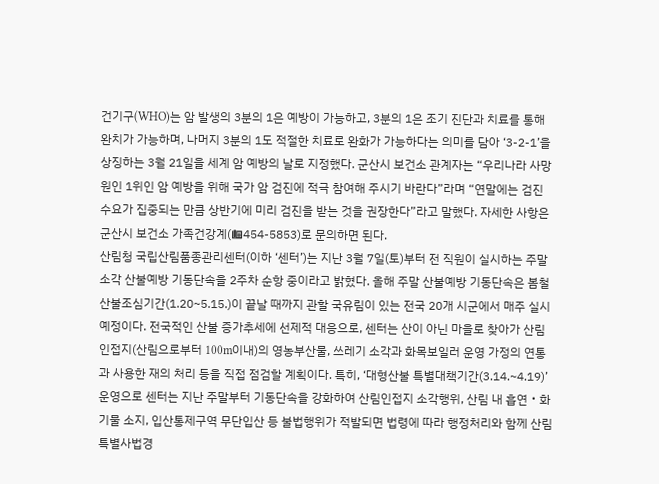건기구(WHO)는 암 발생의 3분의 1은 예방이 가능하고, 3분의 1은 조기 진단과 치료를 통해 완치가 가능하며, 나머지 3분의 1도 적절한 치료로 완화가 가능하다는 의미를 담아 ‘3-2-1’을 상징하는 3월 21일을 세계 암 예방의 날로 지정했다. 군산시 보건소 관계자는 “우리나라 사망원인 1위인 암 예방을 위해 국가 암 검진에 적극 참여해 주시기 바란다”라며 “연말에는 검진 수요가 집중되는 만큼 상반기에 미리 검진을 받는 것을 권장한다”라고 말했다. 자세한 사항은 군산시 보건소 가족건강계(☎454-5853)로 문의하면 된다.
산림청 국립산림품종관리센터(이하 ‘센터’)는 지난 3월 7일(토)부터 전 직원이 실시하는 주말 소각 산불예방 기동단속을 2주차 순항 중이라고 밝혔다. 올해 주말 산불예방 기동단속은 봄철 산불조심기간(1.20~5.15.)이 끝날 때까지 관할 국유림이 있는 전국 20개 시군에서 매주 실시 예정이다. 전국적인 산불 증가추세에 선제적 대응으로, 센터는 산이 아닌 마을로 찾아가 산림인접지(산림으로부터 100m이내)의 영농부산물, 쓰레기 소각과 화목보일러 운영 가정의 연통과 사용한 재의 처리 등을 직접 점검할 계획이다. 특히, ‘대형산불 특별대책기간(3.14.~4.19)’ 운영으로 센터는 지난 주말부터 기동단속을 강화하여 산림인접지 소각행위, 산림 내 흡연‧화기물 소지, 입산통제구역 무단입산 등 불법행위가 적발되면 법령에 따라 행정처리와 함께 산림특별사법경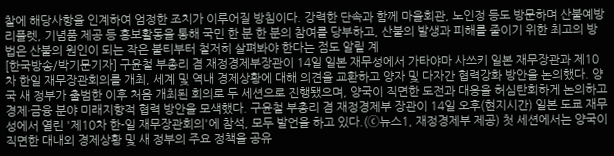찰에 해당사항을 인계하여 엄정한 조치가 이루어질 방침이다. 강력한 단속과 함께 마을회관, 노인정 등도 방문하며 산불예방 리플렛, 기념품 제공 등 홍보활동을 통해 국민 한 분 한 분의 참여를 당부하고, 산불의 발생과 피해를 줄이기 위한 최고의 방법은 산불의 원인이 되는 작은 불티부터 철저히 살펴봐야 한다는 점도 알릴 계
[한국방송/박기문기자] 구윤철 부총리 겸 재정경제부장관이 14일 일본 재무성에서 가타야마 사쓰키 일본 재무장관과 제10차 한일 재무장관회의를 개최, 세계 및 역내 경제상황에 대해 의견을 교환하고 양자 및 다자간 협력강화 방안을 논의했다. 양국 새 정부가 출범한 이후 처음 개최된 회의로 두 세션으로 진행됐으며, 양국이 직면한 도전과 대응을 허심탄회하게 논의하고 경제·금융 분야 미래지향적 협력 방안을 모색했다. 구윤철 부총리 겸 재정경제부 장관이 14일 오후(현지시간) 일본 도쿄 재무성에서 열린 '제10차 한-일 재무장관회의'에 참석, 모두 발언을 하고 있다.(ⓒ뉴스1, 재정경제부 제공) 첫 세션에서는 양국이 직면한 대내외 경제상황 및 새 정부의 주요 정책을 공유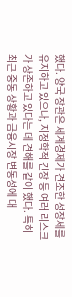했다. 양국 장관은 세계경제가 견조한 성장세를 유지하고 있으나, 지정학적 긴장 등 여러 리스크가 상존하고 있다는 데 견해를 같이 했다. 특히 최근 중동 상황과 금융시장 변동성에 대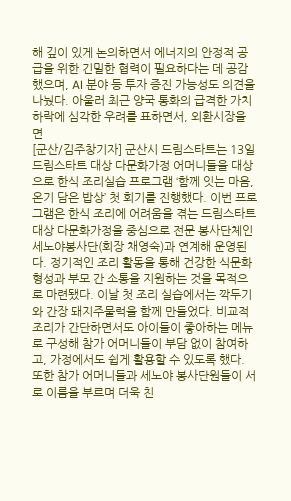해 깊이 있게 논의하면서 에너지의 안정적 공급을 위한 긴밀한 협력이 필요하다는 데 공감했으며, AI 분야 등 투자 증진 가능성도 의견을 나눴다. 아울러 최근 양국 통화의 급격한 가치 하락에 심각한 우려를 표하면서, 외환시장을 면
[군산/김주창기자] 군산시 드림스타트는 13일 드림스타트 대상 다문화가정 어머니들을 대상으로 한식 조리실습 프로그램 ‘함께 잇는 마음, 온기 담은 밥상’ 첫 회기를 진행했다. 이번 프로그램은 한식 조리에 어려움을 겪는 드림스타트 대상 다문화가정을 중심으로 전문 봉사단체인 세노야봉사단(회장 채영숙)과 연계해 운영된다. 정기적인 조리 활동을 통해 건강한 식문화 형성과 부모 간 소통을 지원하는 것을 목적으로 마련됐다. 이날 첫 조리 실습에서는 깍두기와 간장 돼지주물럭을 함께 만들었다. 비교적 조리가 간단하면서도 아이들이 좋아하는 메뉴로 구성해 참가 어머니들이 부담 없이 참여하고, 가정에서도 쉽게 활용할 수 있도록 했다. 또한 참가 어머니들과 세노야 봉사단원들이 서로 이름을 부르며 더욱 친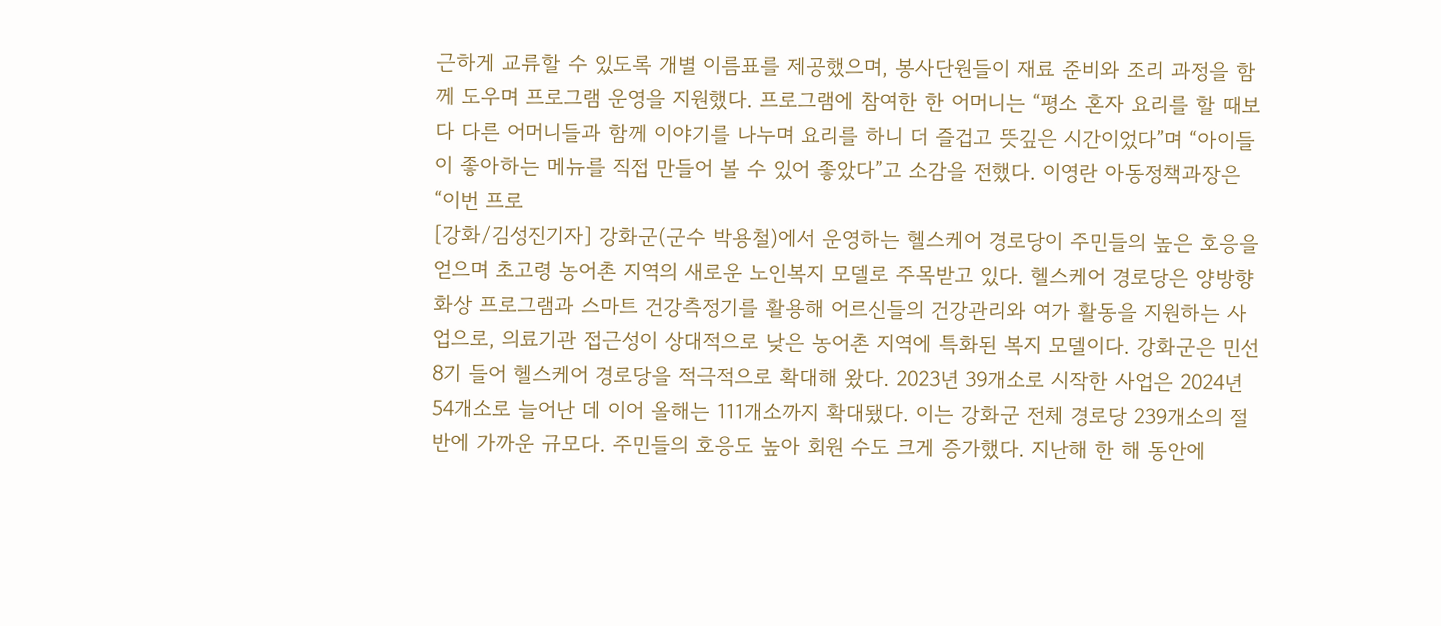근하게 교류할 수 있도록 개별 이름표를 제공했으며, 봉사단원들이 재료 준비와 조리 과정을 함께 도우며 프로그램 운영을 지원했다. 프로그램에 참여한 한 어머니는 “평소 혼자 요리를 할 때보다 다른 어머니들과 함께 이야기를 나누며 요리를 하니 더 즐겁고 뜻깊은 시간이었다”며 “아이들이 좋아하는 메뉴를 직접 만들어 볼 수 있어 좋았다”고 소감을 전했다. 이영란 아동정책과장은 “이번 프로
[강화/김성진기자] 강화군(군수 박용철)에서 운영하는 헬스케어 경로당이 주민들의 높은 호응을 얻으며 초고령 농어촌 지역의 새로운 노인복지 모델로 주목받고 있다. 헬스케어 경로당은 양방향 화상 프로그램과 스마트 건강측정기를 활용해 어르신들의 건강관리와 여가 활동을 지원하는 사업으로, 의료기관 접근성이 상대적으로 낮은 농어촌 지역에 특화된 복지 모델이다. 강화군은 민선 8기 들어 헬스케어 경로당을 적극적으로 확대해 왔다. 2023년 39개소로 시작한 사업은 2024년 54개소로 늘어난 데 이어 올해는 111개소까지 확대됐다. 이는 강화군 전체 경로당 239개소의 절반에 가까운 규모다. 주민들의 호응도 높아 회원 수도 크게 증가했다. 지난해 한 해 동안에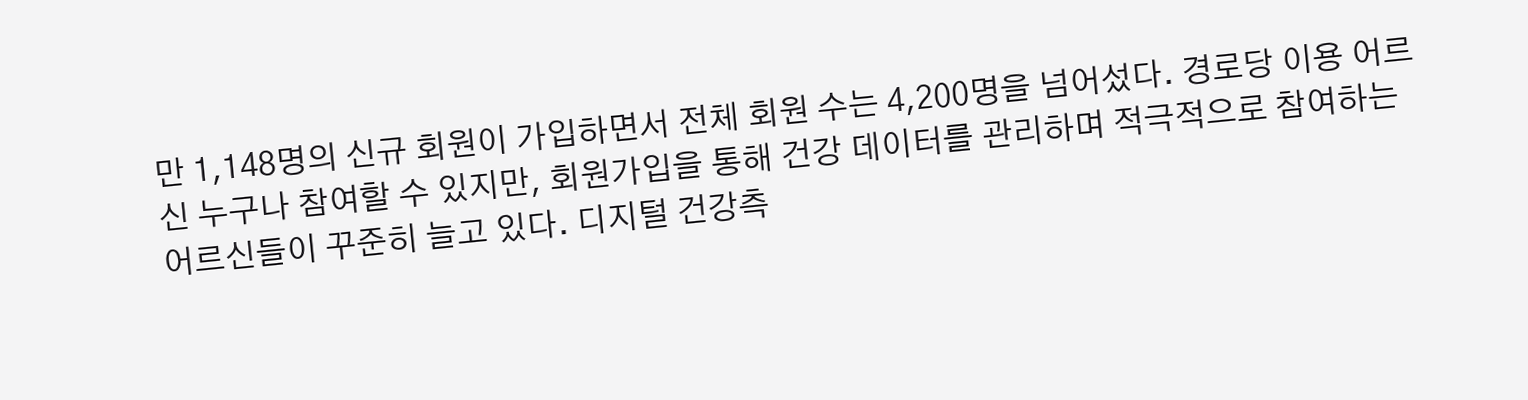만 1,148명의 신규 회원이 가입하면서 전체 회원 수는 4,200명을 넘어섰다. 경로당 이용 어르신 누구나 참여할 수 있지만, 회원가입을 통해 건강 데이터를 관리하며 적극적으로 참여하는 어르신들이 꾸준히 늘고 있다. 디지털 건강측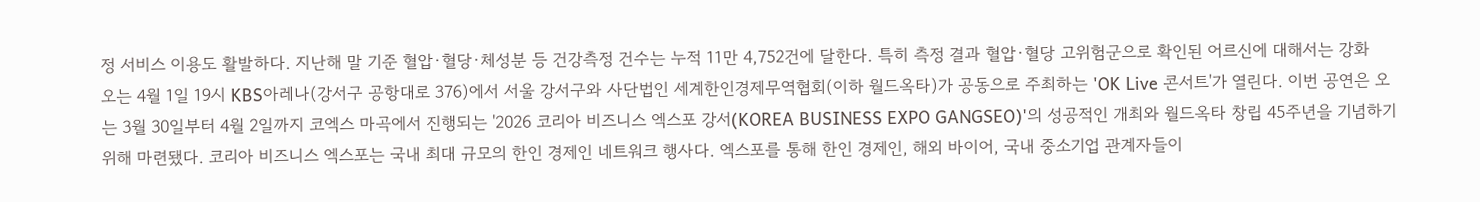정 서비스 이용도 활발하다. 지난해 말 기준 혈압·혈당·체성분 등 건강측정 건수는 누적 11만 4,752건에 달한다. 특히 측정 결과 혈압·혈당 고위험군으로 확인된 어르신에 대해서는 강화
오는 4월 1일 19시 KBS아레나(강서구 공항대로 376)에서 서울 강서구와 사단법인 세계한인경제무역협회(이하 월드옥타)가 공동으로 주최하는 'OK Live 콘서트'가 열린다. 이번 공연은 오는 3월 30일부터 4월 2일까지 코엑스 마곡에서 진행되는 '2026 코리아 비즈니스 엑스포 강서(KOREA BUSINESS EXPO GANGSEO)'의 성공적인 개최와 월드옥타 창립 45주년을 기념하기 위해 마련됐다. 코리아 비즈니스 엑스포는 국내 최대 규모의 한인 경제인 네트워크 행사다. 엑스포를 통해 한인 경제인, 해외 바이어, 국내 중소기업 관계자들이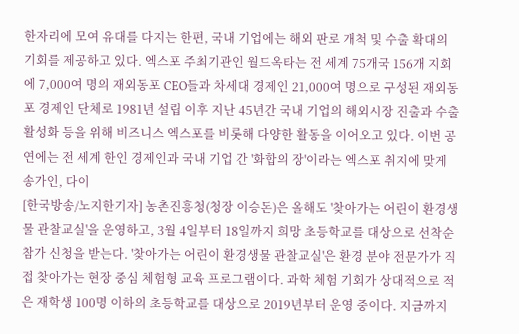한자리에 모여 유대를 다지는 한편, 국내 기업에는 해외 판로 개척 및 수출 확대의 기회를 제공하고 있다. 엑스포 주최기관인 월드옥타는 전 세계 75개국 156개 지회에 7,000여 명의 재외동포 CEO들과 차세대 경제인 21,000여 명으로 구성된 재외동포 경제인 단체로 1981년 설립 이후 지난 45년간 국내 기업의 해외시장 진출과 수출 활성화 등을 위해 비즈니스 엑스포를 비롯해 다양한 활동을 이어오고 있다. 이번 공연에는 전 세계 한인 경제인과 국내 기업 간 '화합의 장'이라는 엑스포 취지에 맞게 송가인, 다이
[한국방송/노지한기자] 농촌진흥청(청장 이승돈)은 올해도 '찾아가는 어린이 환경생물 관찰교실'을 운영하고, 3월 4일부터 18일까지 희망 초등학교를 대상으로 선착순 참가 신청을 받는다. '찾아가는 어린이 환경생물 관찰교실'은 환경 분야 전문가가 직접 찾아가는 현장 중심 체험형 교육 프로그램이다. 과학 체험 기회가 상대적으로 적은 재학생 100명 이하의 초등학교를 대상으로 2019년부터 운영 중이다. 지금까지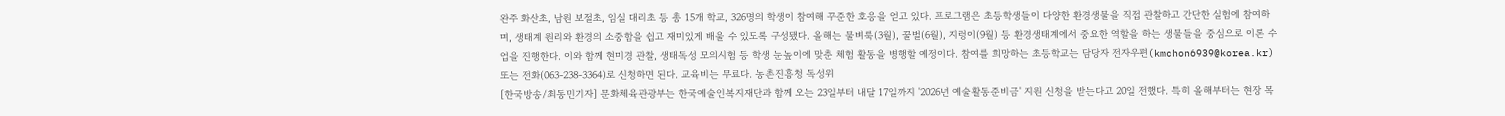완주 화산초, 남원 보절초, 임실 대리초 등 총 15개 학교, 326명의 학생이 참여해 꾸준한 호응을 얻고 있다. 프로그램은 초등학생들이 다양한 환경생물을 직접 관찰하고 간단한 실험에 참여하며, 생태계 원리와 환경의 소중함을 쉽고 재미있게 배울 수 있도록 구성됐다. 올해는 물벼룩(3월), 꿀벌(6월), 지렁이(9월) 등 환경생태계에서 중요한 역할을 하는 생물들을 중심으로 이론 수업을 진행한다. 이와 함께 현미경 관찰, 생태독성 모의시험 등 학생 눈높이에 맞춘 체험 활동을 병행할 예정이다. 참여를 희망하는 초등학교는 담당자 전자우편(kmchon6939@korea.kr) 또는 전화(063-238-3364)로 신청하면 된다. 교육비는 무료다. 농촌진흥청 독성위
[한국방송/최동민기자] 문화체육관광부는 한국예술인복지재단과 함께 오는 23일부터 내달 17일까지 '2026년 예술활동준비금' 지원 신청을 받는다고 20일 전했다. 특히 올해부터는 현장 목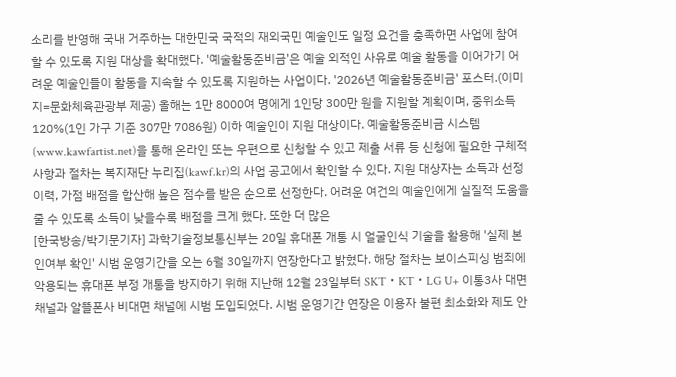소리를 반영해 국내 거주하는 대한민국 국적의 재외국민 예술인도 일정 요건을 충족하면 사업에 참여할 수 있도록 지원 대상을 확대했다. '예술활동준비금'은 예술 외적인 사유로 예술 활동을 이어가기 어려운 예술인들이 활동을 지속할 수 있도록 지원하는 사업이다. '2026년 예술활동준비금' 포스터.(이미지=문화체육관광부 제공) 올해는 1만 8000여 명에게 1인당 300만 원을 지원할 계획이며, 중위소득 120%(1인 가구 기준 307만 7086원) 이하 예술인이 지원 대상이다. 예술활동준비금 시스템(www.kawfartist.net)을 통해 온라인 또는 우편으로 신청할 수 있고 제출 서류 등 신청에 필요한 구체적 사항과 절차는 복지재단 누리집(kawf.kr)의 사업 공고에서 확인할 수 있다. 지원 대상자는 소득과 선정 이력, 가점 배점을 합산해 높은 점수를 받은 순으로 선정한다. 어려운 여건의 예술인에게 실질적 도움을 줄 수 있도록 소득이 낮을수록 배점을 크게 했다. 또한 더 많은
[한국방송/박기문기자] 과학기술정보통신부는 20일 휴대폰 개통 시 얼굴인식 기술을 활용해 '실제 본인여부 확인' 시범 운영기간을 오는 6월 30일까지 연장한다고 밝혔다. 해당 절차는 보이스피싱 범죄에 악용되는 휴대폰 부정 개통을 방지하기 위해 지난해 12월 23일부터 SKT・KT・LG U+ 이통3사 대면 채널과 알뜰폰사 비대면 채널에 시범 도입되었다. 시범 운영기간 연장은 이용자 불편 최소화와 제도 안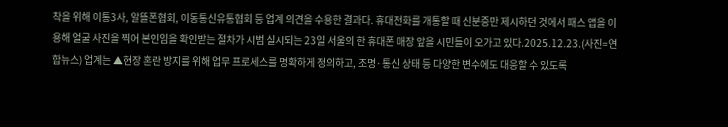착을 위해 이통3사, 알뜰폰협회, 이동통신유통협회 등 업계 의견을 수용한 결과다. 휴대전화를 개통할 때 신분증만 제시하던 것에서 패스 앱을 이용해 얼굴 사진을 찍어 본인임을 확인받는 절차가 시범 실시되는 23일 서울의 한 휴대폰 매장 앞을 시민들이 오가고 있다.2025.12.23.(사진=연합뉴스) 업계는 ▲현장 혼란 방지를 위해 업무 프로세스를 명확하게 정의하고, 조명·통신 상태 등 다양한 변수에도 대응할 수 있도록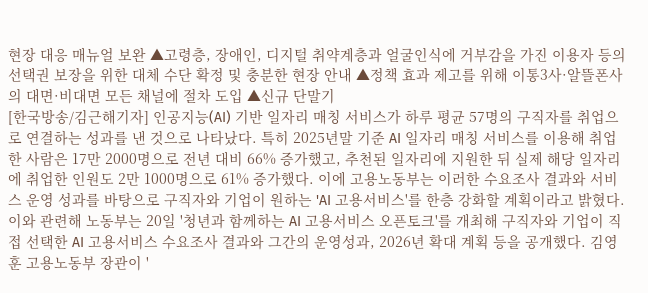현장 대응 매뉴얼 보완 ▲고령층, 장애인, 디지털 취약계층과 얼굴인식에 거부감을 가진 이용자 등의 선택권 보장을 위한 대체 수단 확정 및 충분한 현장 안내 ▲정책 효과 제고를 위해 이통3사·알뜰폰사의 대면·비대면 모든 채널에 절차 도입 ▲신규 단말기
[한국방송/김근해기자] 인공지능(AI) 기반 일자리 매칭 서비스가 하루 평균 57명의 구직자를 취업으로 연결하는 성과를 낸 것으로 나타났다. 특히 2025년말 기준 AI 일자리 매칭 서비스를 이용해 취업한 사람은 17만 2000명으로 전년 대비 66% 증가했고, 추천된 일자리에 지원한 뒤 실제 해당 일자리에 취업한 인원도 2만 1000명으로 61% 증가했다. 이에 고용노동부는 이러한 수요조사 결과와 서비스 운영 성과를 바탕으로 구직자와 기업이 원하는 'AI 고용서비스'를 한층 강화할 계획이라고 밝혔다. 이와 관련해 노동부는 20일 '청년과 함께하는 AI 고용서비스 오픈토크'를 개최해 구직자와 기업이 직접 선택한 AI 고용서비스 수요조사 결과와 그간의 운영성과, 2026년 확대 계획 등을 공개했다. 김영훈 고용노동부 장관이 '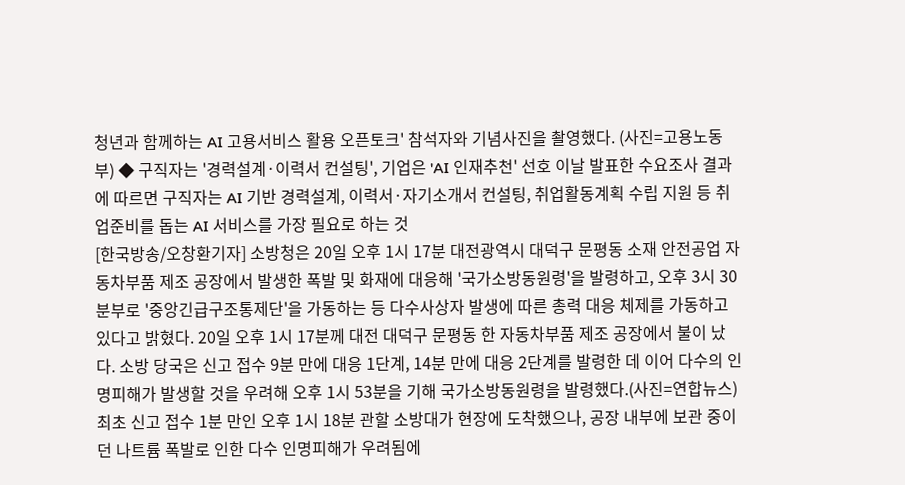청년과 함께하는 AI 고용서비스 활용 오픈토크' 참석자와 기념사진을 촬영했다. (사진=고용노동부) ◆ 구직자는 '경력설계·이력서 컨설팅', 기업은 'AI 인재추천' 선호 이날 발표한 수요조사 결과에 따르면 구직자는 AI 기반 경력설계, 이력서·자기소개서 컨설팅, 취업활동계획 수립 지원 등 취업준비를 돕는 AI 서비스를 가장 필요로 하는 것
[한국방송/오창환기자] 소방청은 20일 오후 1시 17분 대전광역시 대덕구 문평동 소재 안전공업 자동차부품 제조 공장에서 발생한 폭발 및 화재에 대응해 '국가소방동원령'을 발령하고, 오후 3시 30분부로 '중앙긴급구조통제단'을 가동하는 등 다수사상자 발생에 따른 총력 대응 체제를 가동하고 있다고 밝혔다. 20일 오후 1시 17분께 대전 대덕구 문평동 한 자동차부품 제조 공장에서 불이 났다. 소방 당국은 신고 접수 9분 만에 대응 1단계, 14분 만에 대응 2단계를 발령한 데 이어 다수의 인명피해가 발생할 것을 우려해 오후 1시 53분을 기해 국가소방동원령을 발령했다.(사진=연합뉴스) 최초 신고 접수 1분 만인 오후 1시 18분 관할 소방대가 현장에 도착했으나, 공장 내부에 보관 중이던 나트륨 폭발로 인한 다수 인명피해가 우려됨에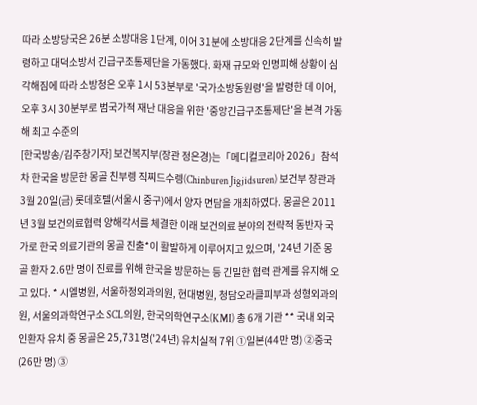따라 소방당국은 26분 소방대응 1단계, 이어 31분에 소방대응 2단계를 신속히 발령하고 대덕소방서 긴급구조통제단을 가동했다. 화재 규모와 인명피해 상황이 심각해짐에 따라 소방청은 오후 1시 53분부로 '국가소방동원령'을 발령한 데 이어, 오후 3시 30분부로 범국가적 재난 대응을 위한 '중앙긴급구조통제단'을 본격 가동해 최고 수준의
[한국방송/김주창기자] 보건복지부(장관 정은경)는「메디컬코리아 2026」참석차 한국을 방문한 몽골 친부렝 직찌드수렝(Chinburen Jigjidsuren) 보건부 장관과 3월 20일(금) 롯데호텔(서울시 중구)에서 양자 면담을 개최하였다. 몽골은 2011년 3월 보건의료협력 양해각서를 체결한 이래 보건의료 분야의 전략적 동반자 국가로 한국 의료기관의 몽골 진출*이 활발하게 이루어지고 있으며, '24년 기준 몽골 환자 2.6만 명이 진료를 위해 한국을 방문하는 등 긴밀한 협력 관계를 유지해 오고 있다. * 시엘병원, 서울하정외과의원, 현대병원, 청담오라클피부과 성형외과의원, 서울의과학연구소 SCL의원, 한국의학연구소(KMI) 총 6개 기관 ** 국내 외국인환자 유치 중 몽골은 25,731명('24년) 유치실적 7위 ①일본(44만 명) ②중국(26만 명) ③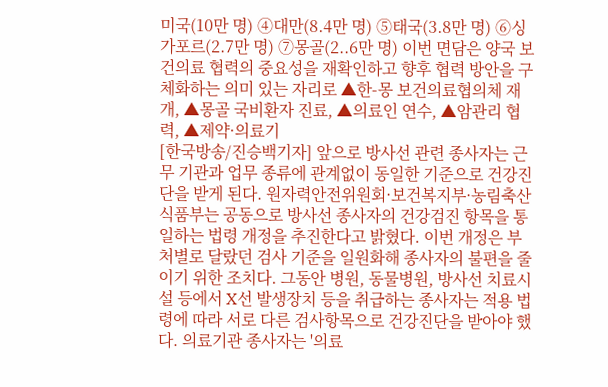미국(10만 명) ④대만(8.4만 명) ⑤태국(3.8만 명) ⑥싱가포르(2.7만 명) ⑦몽골(2..6만 명) 이번 면담은 양국 보건의료 협력의 중요성을 재확인하고 향후 협력 방안을 구체화하는 의미 있는 자리로 ▲한-몽 보건의료협의체 재개, ▲몽골 국비환자 진료, ▲의료인 연수, ▲암관리 협력, ▲제약·의료기
[한국방송/진승백기자] 앞으로 방사선 관련 종사자는 근무 기관과 업무 종류에 관계없이 동일한 기준으로 건강진단을 받게 된다. 원자력안전위원회·보건복지부·농림축산식품부는 공동으로 방사선 종사자의 건강검진 항목을 통일하는 법령 개정을 추진한다고 밝혔다. 이번 개정은 부처별로 달랐던 검사 기준을 일원화해 종사자의 불편을 줄이기 위한 조치다. 그동안 병원, 동물병원, 방사선 치료시설 등에서 X선 발생장치 등을 취급하는 종사자는 적용 법령에 따라 서로 다른 검사항목으로 건강진단을 받아야 했다. 의료기관 종사자는 '의료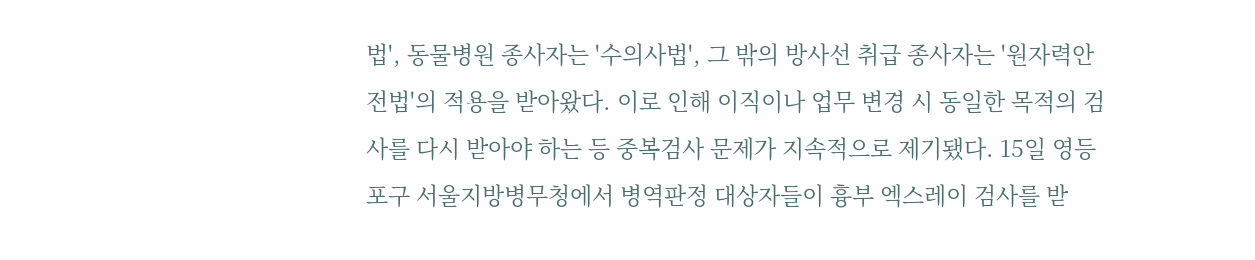법', 동물병원 종사자는 '수의사법', 그 밖의 방사선 취급 종사자는 '원자력안전법'의 적용을 받아왔다. 이로 인해 이직이나 업무 변경 시 동일한 목적의 검사를 다시 받아야 하는 등 중복검사 문제가 지속적으로 제기됐다. 15일 영등포구 서울지방병무청에서 병역판정 대상자들이 흉부 엑스레이 검사를 받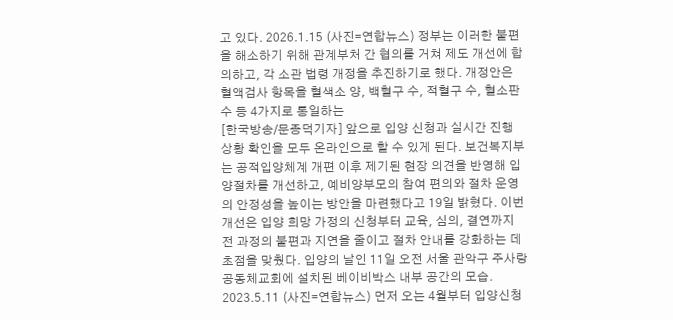고 있다. 2026.1.15 (사진=연합뉴스) 정부는 이러한 불편을 해소하기 위해 관계부처 간 협의를 거쳐 제도 개선에 합의하고, 각 소관 법령 개정을 추진하기로 했다. 개정안은 혈액검사 항목을 혈색소 양, 백혈구 수, 적혈구 수, 혈소판 수 등 4가지로 통일하는
[한국방송/문종덕기자] 앞으로 입양 신청과 실시간 진행 상황 확인을 모두 온라인으로 할 수 있게 된다. 보건복지부는 공적입양체계 개편 이후 제기된 현장 의견을 반영해 입양절차를 개선하고, 예비양부모의 참여 편의와 절차 운영의 안정성을 높이는 방안을 마련했다고 19일 밝혔다. 이번 개선은 입양 희망 가정의 신청부터 교육, 심의, 결연까지 전 과정의 불편과 지연을 줄이고 절차 안내를 강화하는 데 초점을 맞췄다. 입양의 날인 11일 오전 서울 관악구 주사랑공동체교회에 설치된 베이비박스 내부 공간의 모습. 2023.5.11 (사진=연합뉴스) 먼저 오는 4월부터 입양신청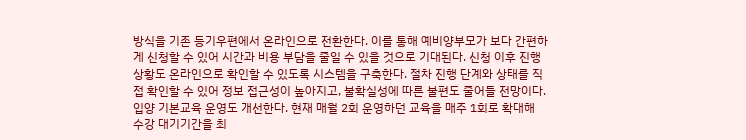방식을 기존 등기우편에서 온라인으로 전환한다. 이를 통해 예비양부모가 보다 간편하게 신청할 수 있어 시간과 비용 부담을 줄일 수 있을 것으로 기대된다. 신청 이후 진행 상황도 온라인으로 확인할 수 있도록 시스템을 구축한다. 절차 진행 단계와 상태를 직접 확인할 수 있어 정보 접근성이 높아지고, 불확실성에 따른 불편도 줄어들 전망이다. 입양 기본교육 운영도 개선한다. 현재 매월 2회 운영하던 교육을 매주 1회로 확대해 수강 대기기간을 최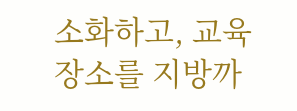소화하고, 교육 장소를 지방까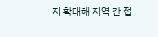지 확대해 지역 간 접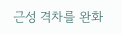근성 격차를 완화